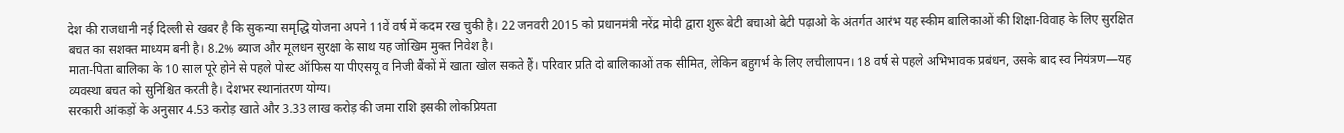देश की राजधानी नई दिल्ली से खबर है कि सुकन्या समृद्धि योजना अपने 11वें वर्ष में कदम रख चुकी है। 22 जनवरी 2015 को प्रधानमंत्री नरेंद्र मोदी द्वारा शुरू बेटी बचाओ बेटी पढ़ाओ के अंतर्गत आरंभ यह स्कीम बालिकाओं की शिक्षा-विवाह के लिए सुरक्षित बचत का सशक्त माध्यम बनी है। 8.2% ब्याज और मूलधन सुरक्षा के साथ यह जोखिम मुक्त निवेश है।
माता-पिता बालिका के 10 साल पूरे होने से पहले पोस्ट ऑफिस या पीएसयू व निजी बैंकों में खाता खोल सकते हैं। परिवार प्रति दो बालिकाओं तक सीमित, लेकिन बहुगर्भ के लिए लचीलापन। 18 वर्ष से पहले अभिभावक प्रबंधन, उसके बाद स्व नियंत्रण—यह व्यवस्था बचत को सुनिश्चित करती है। देशभर स्थानांतरण योग्य।
सरकारी आंकड़ों के अनुसार 4.53 करोड़ खाते और 3.33 लाख करोड़ की जमा राशि इसकी लोकप्रियता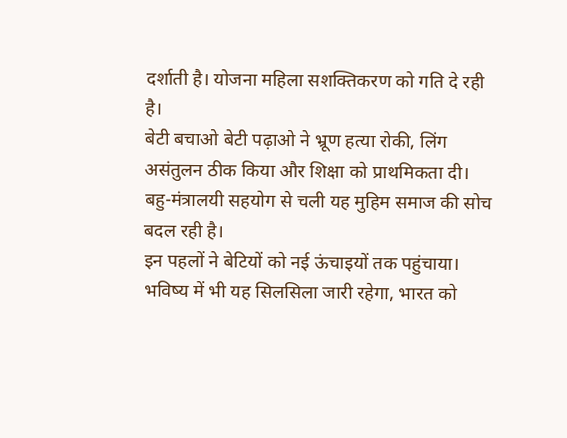दर्शाती है। योजना महिला सशक्तिकरण को गति दे रही है।
बेटी बचाओ बेटी पढ़ाओ ने भ्रूण हत्या रोकी, लिंग असंतुलन ठीक किया और शिक्षा को प्राथमिकता दी। बहु-मंत्रालयी सहयोग से चली यह मुहिम समाज की सोच बदल रही है।
इन पहलों ने बेटियों को नई ऊंचाइयों तक पहुंचाया। भविष्य में भी यह सिलसिला जारी रहेगा, भारत को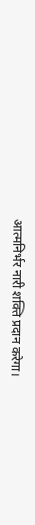आत्मनिर्भर नारी शक्ति प्रदान करेगा।